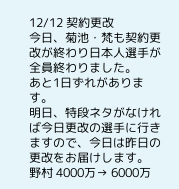12/12 契約更改
今日、菊池・梵も契約更改が終わり日本人選手が全員終わりました。
あと1日ずれがあります。
明日、特段ネタがなければ今日更改の選手に行きますので、今日は昨日の更改をお届けします。
野村 4000万→ 6000万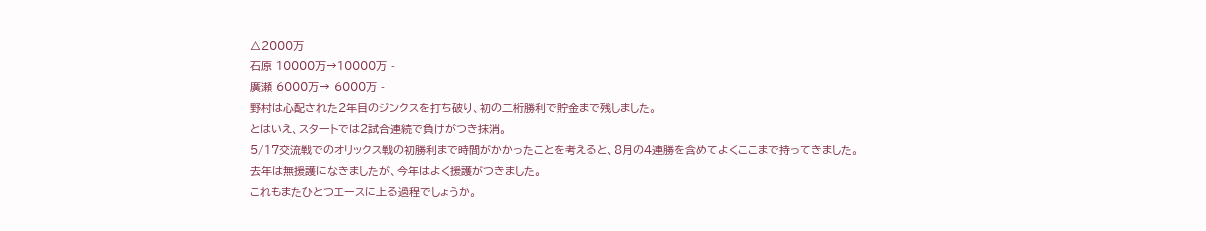△2000万
石原 10000万→10000万 -
廣瀬 6000万→ 6000万 -
野村は心配された2年目のジンクスを打ち破り、初の二桁勝利で貯金まで残しました。
とはいえ、スタートでは2試合連続で負けがつき抹消。
5/17交流戦でのオリックス戦の初勝利まで時間がかかったことを考えると、8月の4連勝を含めてよくここまで持ってきました。
去年は無援護になきましたが、今年はよく援護がつきました。
これもまたひとつエースに上る過程でしょうか。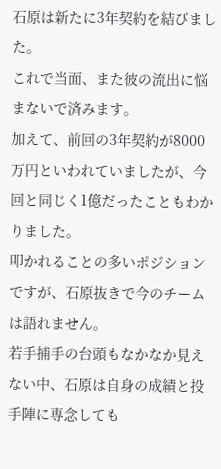石原は新たに3年契約を結びました。
これで当面、また彼の流出に悩まないで済みます。
加えて、前回の3年契約が8000万円といわれていましたが、今回と同じく1億だったこともわかりました。
叩かれることの多いポジションですが、石原抜きで今のチームは語れません。
若手捕手の台頭もなかなか見えない中、石原は自身の成績と投手陣に専念しても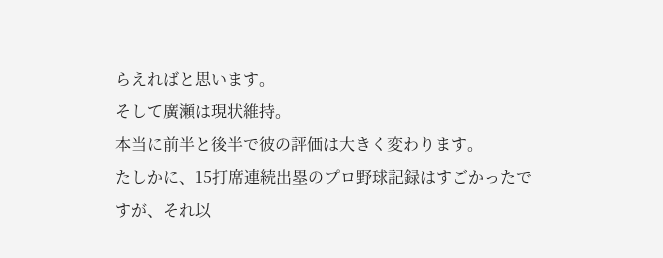らえればと思います。
そして廣瀬は現状維持。
本当に前半と後半で彼の評価は大きく変わります。
たしかに、15打席連続出塁のプロ野球記録はすごかったですが、それ以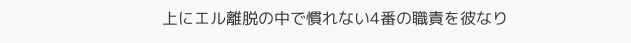上にエル離脱の中で慣れない4番の職責を彼なり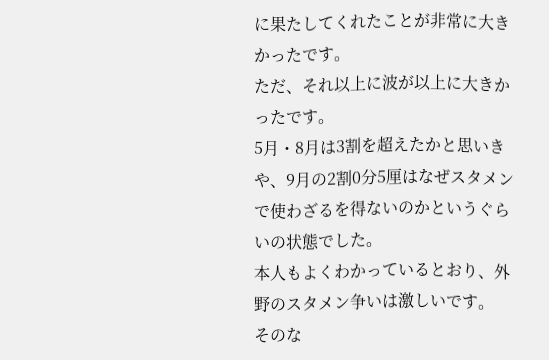に果たしてくれたことが非常に大きかったです。
ただ、それ以上に波が以上に大きかったです。
5月・8月は3割を超えたかと思いきや、9月の2割0分5厘はなぜスタメンで使わざるを得ないのかというぐらいの状態でした。
本人もよくわかっているとおり、外野のスタメン争いは激しいです。
そのな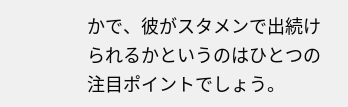かで、彼がスタメンで出続けられるかというのはひとつの注目ポイントでしょう。